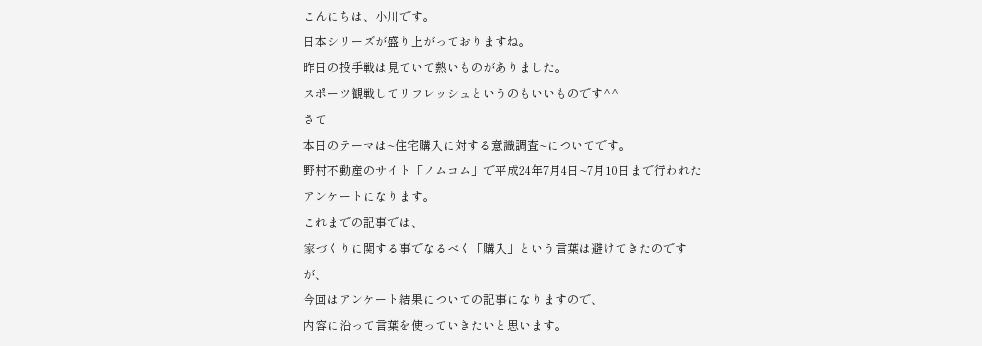こんにちは、小川です。
日本シリーズが盛り上がっておりますね。
昨日の投手戦は見ていて熱いものがありました。
スポーツ観戦してリフレッシュというのもいいものです^^
さて
本日のテーマは~住宅購入に対する意識調査~についてです。
野村不動産のサイト「ノムコム」で平成24年7月4日~7月10日まで行われたアンケートになります。
これまでの記事では、
家づくりに関する事でなるべく「購入」という言葉は避けてきたのですが、
今回はアンケート結果についての記事になりますので、
内容に沿って言葉を使っていきたいと思います。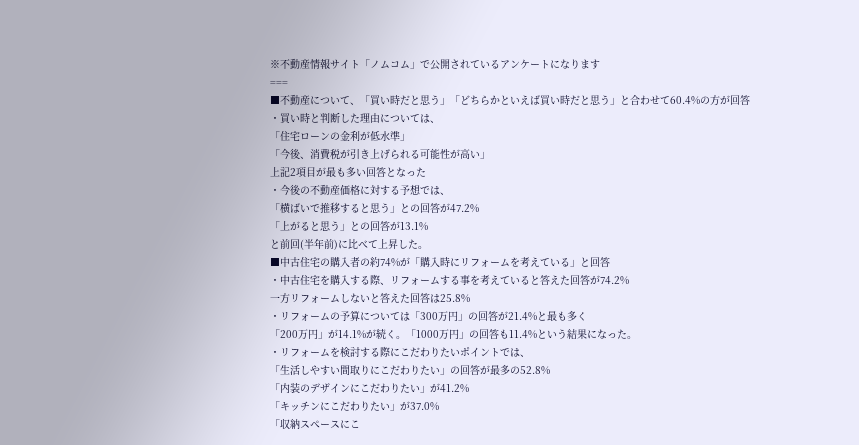※不動産情報サイト「ノムコム」で公開されているアンケートになります
===
■不動産について、「買い時だと思う」「どちらかといえば買い時だと思う」と合わせて60.4%の方が回答
・買い時と判断した理由については、
「住宅ローンの金利が低水準」
「今後、消費税が引き上げられる可能性が高い」
上記2項目が最も多い回答となった
・今後の不動産価格に対する予想では、
「横ばいで推移すると思う」との回答が47.2%
「上がると思う」との回答が13.1%
と前回(半年前)に比べて上昇した。
■中古住宅の購入者の約74%が「購入時にリフォームを考えている」と回答
・中古住宅を購入する際、リフォームする事を考えていると答えた回答が74.2%
一方リフォームしないと答えた回答は25.8%
・リフォームの予算については「300万円」の回答が21.4%と最も多く
「200万円」が14.1%が続く。「1000万円」の回答も11.4%という結果になった。
・リフォームを検討する際にこだわりたいポイントでは、
「生活しやすい間取りにこだわりたい」の回答が最多の52.8%
「内装のデザインにこだわりたい」が41.2%
「キッチンにこだわりたい」が37.0%
「収納スペースにこ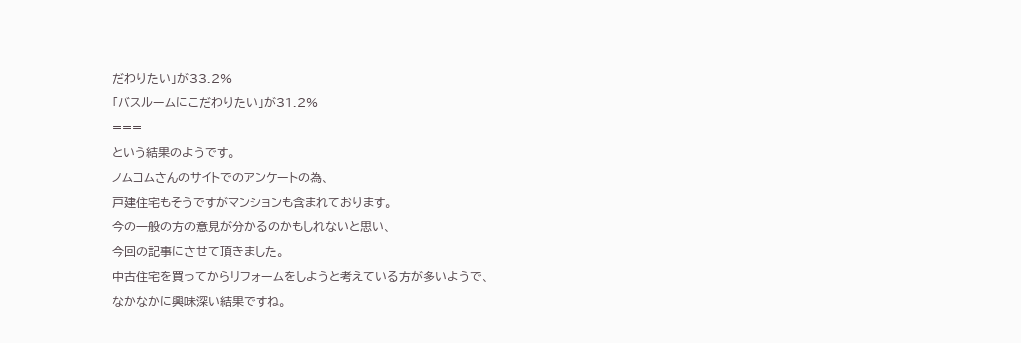だわりたい」が33.2%
「バスルームにこだわりたい」が31.2%
===
という結果のようです。
ノムコムさんのサイトでのアンケートの為、
戸建住宅もそうですがマンションも含まれております。
今の一般の方の意見が分かるのかもしれないと思い、
今回の記事にさせて頂きました。
中古住宅を買ってからリフォームをしようと考えている方が多いようで、
なかなかに興味深い結果ですね。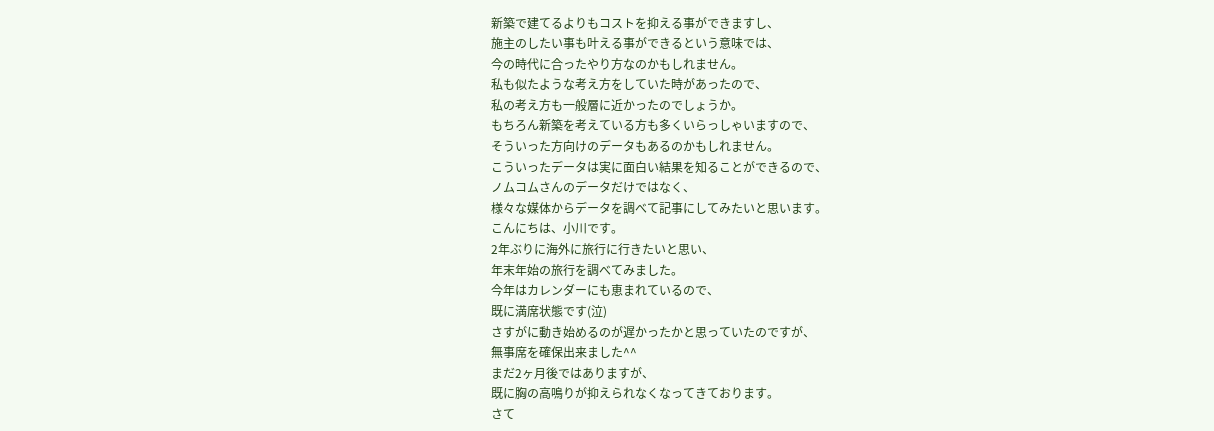新築で建てるよりもコストを抑える事ができますし、
施主のしたい事も叶える事ができるという意味では、
今の時代に合ったやり方なのかもしれません。
私も似たような考え方をしていた時があったので、
私の考え方も一般層に近かったのでしょうか。
もちろん新築を考えている方も多くいらっしゃいますので、
そういった方向けのデータもあるのかもしれません。
こういったデータは実に面白い結果を知ることができるので、
ノムコムさんのデータだけではなく、
様々な媒体からデータを調べて記事にしてみたいと思います。
こんにちは、小川です。
2年ぶりに海外に旅行に行きたいと思い、
年末年始の旅行を調べてみました。
今年はカレンダーにも恵まれているので、
既に満席状態です(泣)
さすがに動き始めるのが遅かったかと思っていたのですが、
無事席を確保出来ました^^
まだ2ヶ月後ではありますが、
既に胸の高鳴りが抑えられなくなってきております。
さて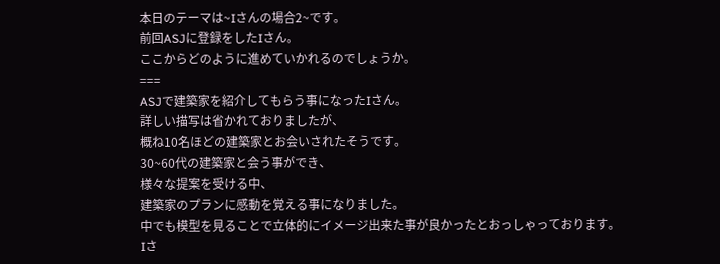本日のテーマは~Iさんの場合2~です。
前回ASJに登録をしたIさん。
ここからどのように進めていかれるのでしょうか。
===
ASJで建築家を紹介してもらう事になったIさん。
詳しい描写は省かれておりましたが、
概ね10名ほどの建築家とお会いされたそうです。
30~60代の建築家と会う事ができ、
様々な提案を受ける中、
建築家のプランに感動を覚える事になりました。
中でも模型を見ることで立体的にイメージ出来た事が良かったとおっしゃっております。
Iさ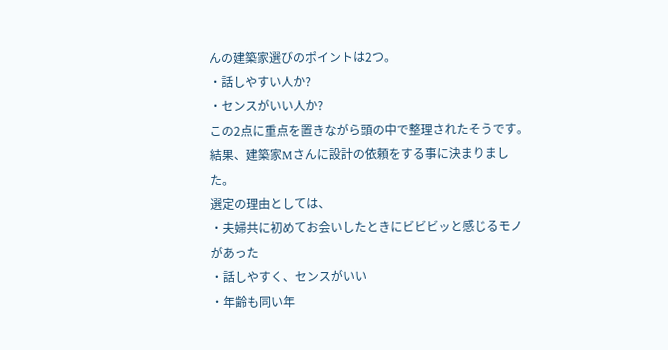んの建築家選びのポイントは2つ。
・話しやすい人か?
・センスがいい人か?
この2点に重点を置きながら頭の中で整理されたそうです。
結果、建築家Mさんに設計の依頼をする事に決まりました。
選定の理由としては、
・夫婦共に初めてお会いしたときにビビビッと感じるモノがあった
・話しやすく、センスがいい
・年齢も同い年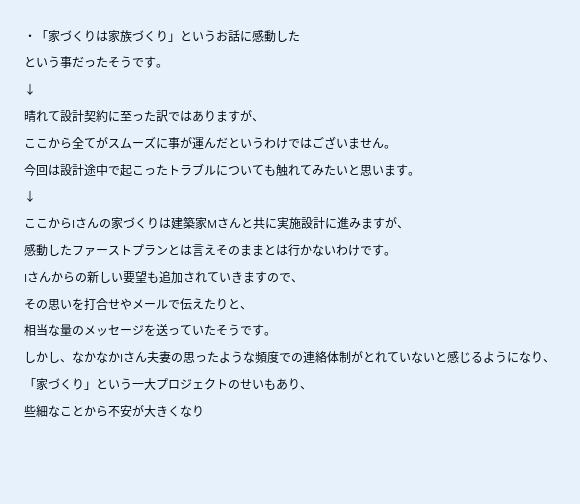・「家づくりは家族づくり」というお話に感動した
という事だったそうです。
↓
晴れて設計契約に至った訳ではありますが、
ここから全てがスムーズに事が運んだというわけではございません。
今回は設計途中で起こったトラブルについても触れてみたいと思います。
↓
ここからIさんの家づくりは建築家Mさんと共に実施設計に進みますが、
感動したファーストプランとは言えそのままとは行かないわけです。
Iさんからの新しい要望も追加されていきますので、
その思いを打合せやメールで伝えたりと、
相当な量のメッセージを送っていたそうです。
しかし、なかなかIさん夫妻の思ったような頻度での連絡体制がとれていないと感じるようになり、
「家づくり」という一大プロジェクトのせいもあり、
些細なことから不安が大きくなり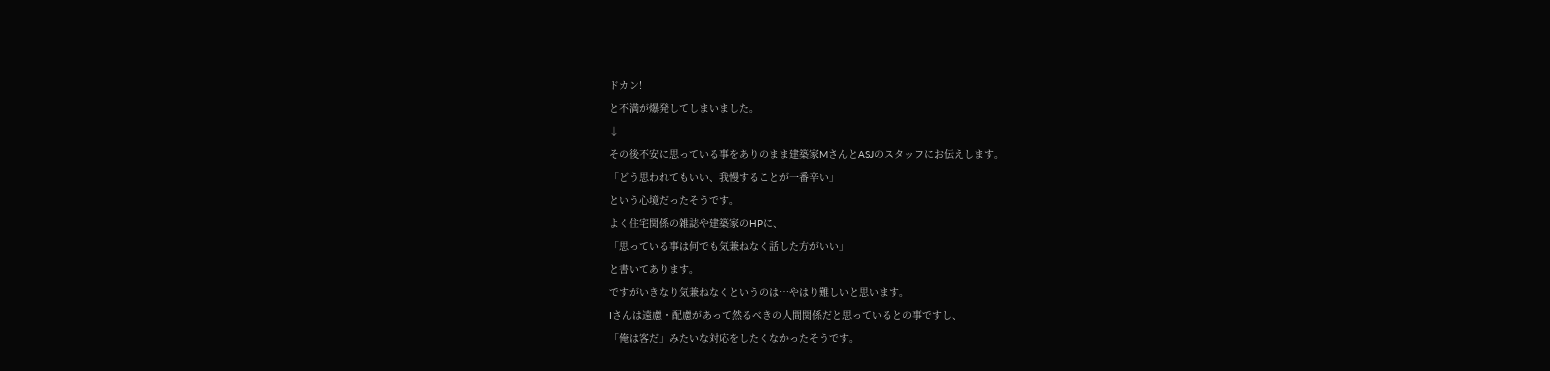ドカン!
と不満が爆発してしまいました。
↓
その後不安に思っている事をありのまま建築家MさんとASJのスタッフにお伝えします。
「どう思われてもいい、我慢することが一番辛い」
という心境だったそうです。
よく住宅関係の雑誌や建築家のHPに、
「思っている事は何でも気兼ねなく話した方がいい」
と書いてあります。
ですがいきなり気兼ねなくというのは…やはり難しいと思います。
Iさんは遠慮・配慮があって然るべきの人間関係だと思っているとの事ですし、
「俺は客だ」みたいな対応をしたくなかったそうです。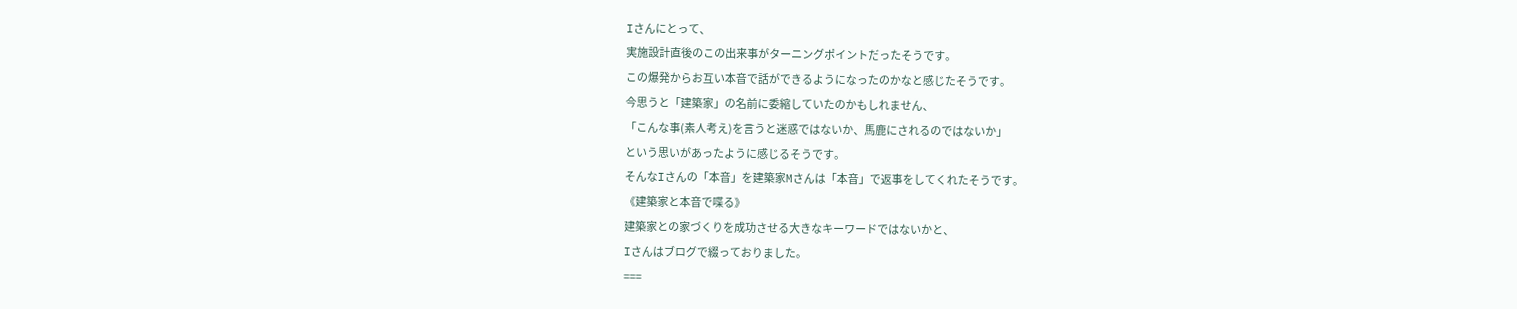Iさんにとって、
実施設計直後のこの出来事がターニングポイントだったそうです。
この爆発からお互い本音で話ができるようになったのかなと感じたそうです。
今思うと「建築家」の名前に委縮していたのかもしれません、
「こんな事(素人考え)を言うと迷惑ではないか、馬鹿にされるのではないか」
という思いがあったように感じるそうです。
そんなIさんの「本音」を建築家Mさんは「本音」で返事をしてくれたそうです。
《建築家と本音で喋る》
建築家との家づくりを成功させる大きなキーワードではないかと、
Iさんはブログで綴っておりました。
===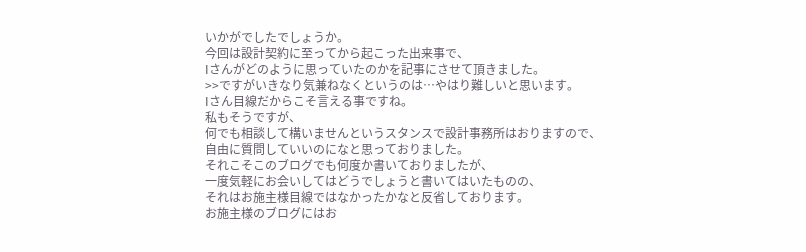いかがでしたでしょうか。
今回は設計契約に至ってから起こった出来事で、
Iさんがどのように思っていたのかを記事にさせて頂きました。
>>ですがいきなり気兼ねなくというのは…やはり難しいと思います。
Iさん目線だからこそ言える事ですね。
私もそうですが、
何でも相談して構いませんというスタンスで設計事務所はおりますので、
自由に質問していいのになと思っておりました。
それこそこのブログでも何度か書いておりましたが、
一度気軽にお会いしてはどうでしょうと書いてはいたものの、
それはお施主様目線ではなかったかなと反省しております。
お施主様のブログにはお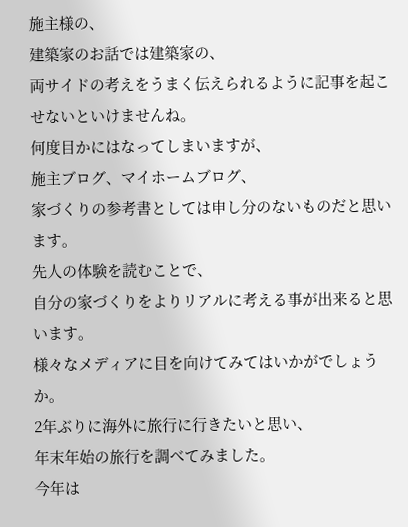施主様の、
建築家のお話では建築家の、
両サイドの考えをうまく伝えられるように記事を起こせないといけませんね。
何度目かにはなってしまいますが、
施主ブログ、マイホームブログ、
家づくりの参考書としては申し分のないものだと思います。
先人の体験を読むことで、
自分の家づくりをよりリアルに考える事が出来ると思います。
様々なメディアに目を向けてみてはいかがでしょうか。
2年ぶりに海外に旅行に行きたいと思い、
年末年始の旅行を調べてみました。
今年は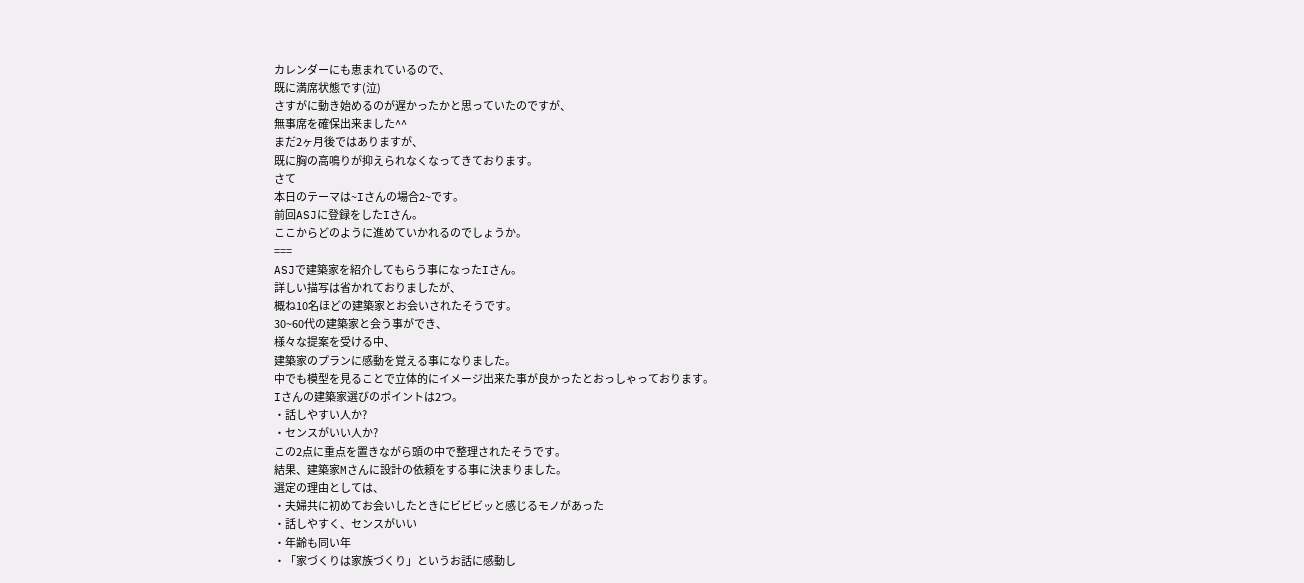カレンダーにも恵まれているので、
既に満席状態です(泣)
さすがに動き始めるのが遅かったかと思っていたのですが、
無事席を確保出来ました^^
まだ2ヶ月後ではありますが、
既に胸の高鳴りが抑えられなくなってきております。
さて
本日のテーマは~Iさんの場合2~です。
前回ASJに登録をしたIさん。
ここからどのように進めていかれるのでしょうか。
===
ASJで建築家を紹介してもらう事になったIさん。
詳しい描写は省かれておりましたが、
概ね10名ほどの建築家とお会いされたそうです。
30~60代の建築家と会う事ができ、
様々な提案を受ける中、
建築家のプランに感動を覚える事になりました。
中でも模型を見ることで立体的にイメージ出来た事が良かったとおっしゃっております。
Iさんの建築家選びのポイントは2つ。
・話しやすい人か?
・センスがいい人か?
この2点に重点を置きながら頭の中で整理されたそうです。
結果、建築家Mさんに設計の依頼をする事に決まりました。
選定の理由としては、
・夫婦共に初めてお会いしたときにビビビッと感じるモノがあった
・話しやすく、センスがいい
・年齢も同い年
・「家づくりは家族づくり」というお話に感動し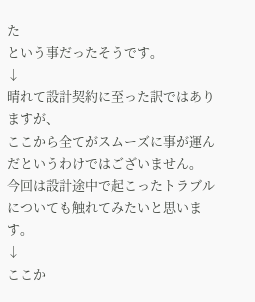た
という事だったそうです。
↓
晴れて設計契約に至った訳ではありますが、
ここから全てがスムーズに事が運んだというわけではございません。
今回は設計途中で起こったトラブルについても触れてみたいと思います。
↓
ここか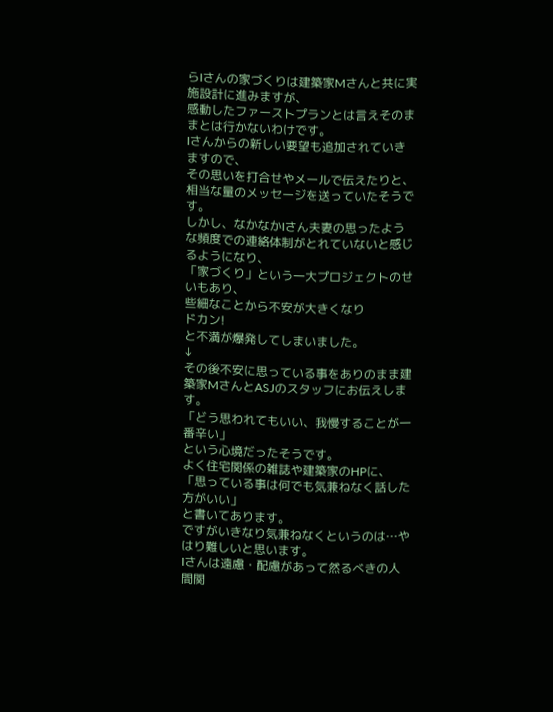らIさんの家づくりは建築家Mさんと共に実施設計に進みますが、
感動したファーストプランとは言えそのままとは行かないわけです。
Iさんからの新しい要望も追加されていきますので、
その思いを打合せやメールで伝えたりと、
相当な量のメッセージを送っていたそうです。
しかし、なかなかIさん夫妻の思ったような頻度での連絡体制がとれていないと感じるようになり、
「家づくり」という一大プロジェクトのせいもあり、
些細なことから不安が大きくなり
ドカン!
と不満が爆発してしまいました。
↓
その後不安に思っている事をありのまま建築家MさんとASJのスタッフにお伝えします。
「どう思われてもいい、我慢することが一番辛い」
という心境だったそうです。
よく住宅関係の雑誌や建築家のHPに、
「思っている事は何でも気兼ねなく話した方がいい」
と書いてあります。
ですがいきなり気兼ねなくというのは…やはり難しいと思います。
Iさんは遠慮・配慮があって然るべきの人間関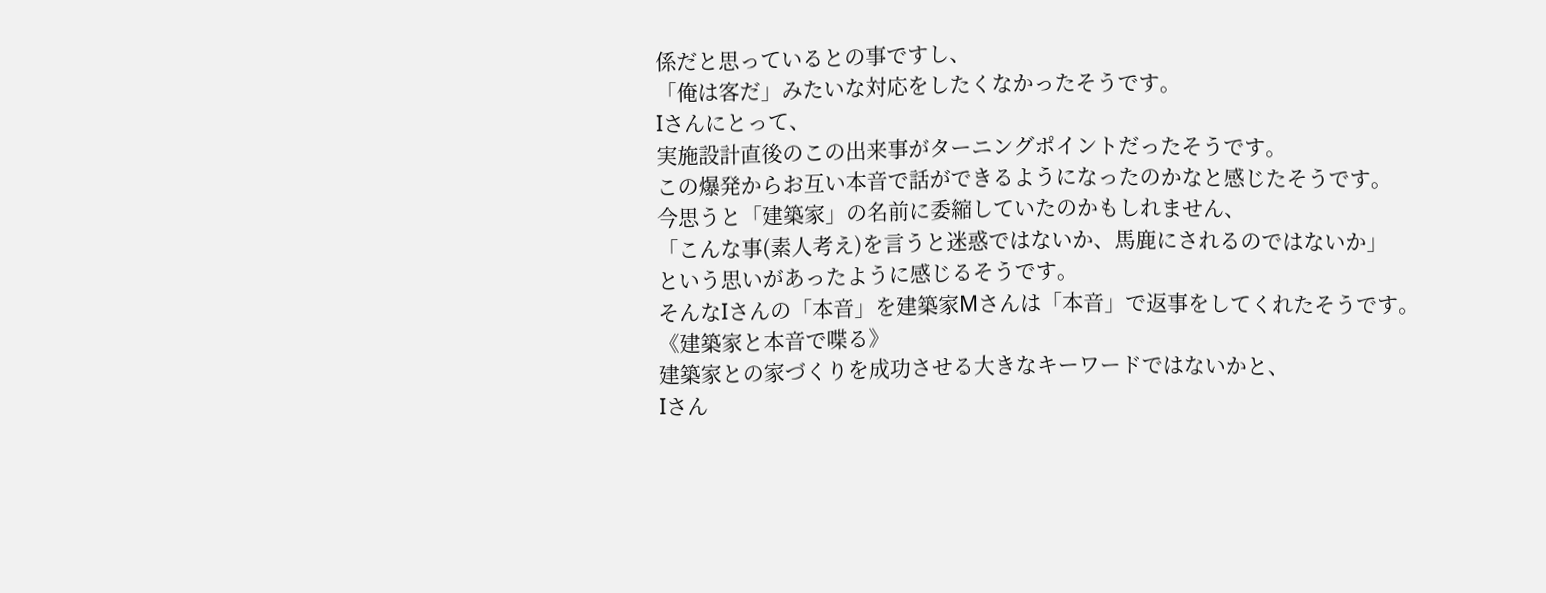係だと思っているとの事ですし、
「俺は客だ」みたいな対応をしたくなかったそうです。
Iさんにとって、
実施設計直後のこの出来事がターニングポイントだったそうです。
この爆発からお互い本音で話ができるようになったのかなと感じたそうです。
今思うと「建築家」の名前に委縮していたのかもしれません、
「こんな事(素人考え)を言うと迷惑ではないか、馬鹿にされるのではないか」
という思いがあったように感じるそうです。
そんなIさんの「本音」を建築家Mさんは「本音」で返事をしてくれたそうです。
《建築家と本音で喋る》
建築家との家づくりを成功させる大きなキーワードではないかと、
Iさん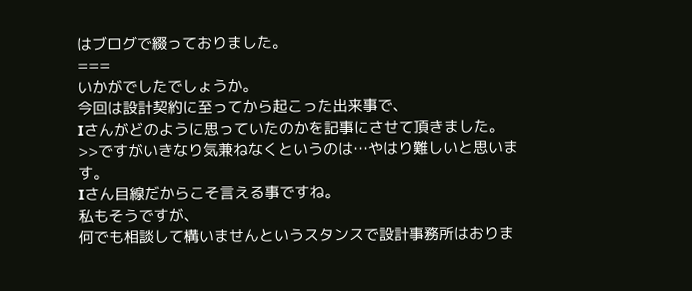はブログで綴っておりました。
===
いかがでしたでしょうか。
今回は設計契約に至ってから起こった出来事で、
Iさんがどのように思っていたのかを記事にさせて頂きました。
>>ですがいきなり気兼ねなくというのは…やはり難しいと思います。
Iさん目線だからこそ言える事ですね。
私もそうですが、
何でも相談して構いませんというスタンスで設計事務所はおりま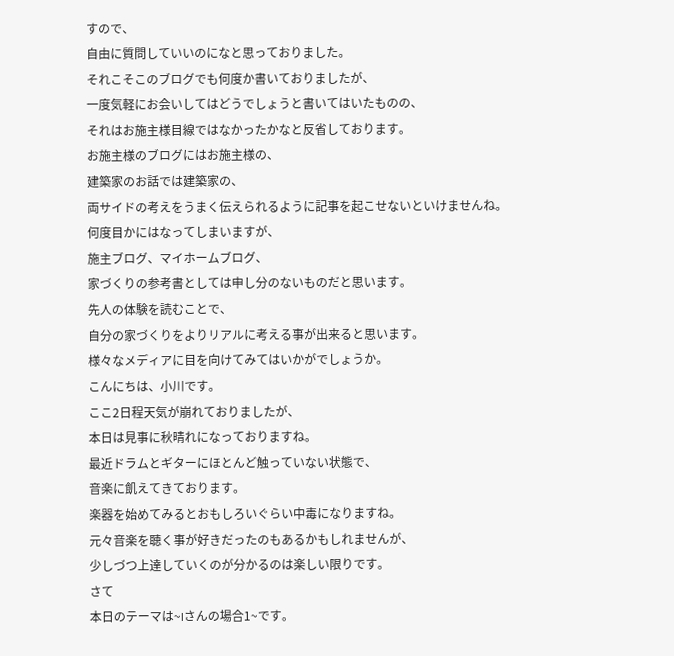すので、
自由に質問していいのになと思っておりました。
それこそこのブログでも何度か書いておりましたが、
一度気軽にお会いしてはどうでしょうと書いてはいたものの、
それはお施主様目線ではなかったかなと反省しております。
お施主様のブログにはお施主様の、
建築家のお話では建築家の、
両サイドの考えをうまく伝えられるように記事を起こせないといけませんね。
何度目かにはなってしまいますが、
施主ブログ、マイホームブログ、
家づくりの参考書としては申し分のないものだと思います。
先人の体験を読むことで、
自分の家づくりをよりリアルに考える事が出来ると思います。
様々なメディアに目を向けてみてはいかがでしょうか。
こんにちは、小川です。
ここ2日程天気が崩れておりましたが、
本日は見事に秋晴れになっておりますね。
最近ドラムとギターにほとんど触っていない状態で、
音楽に飢えてきております。
楽器を始めてみるとおもしろいぐらい中毒になりますね。
元々音楽を聴く事が好きだったのもあるかもしれませんが、
少しづつ上達していくのが分かるのは楽しい限りです。
さて
本日のテーマは~Iさんの場合1~です。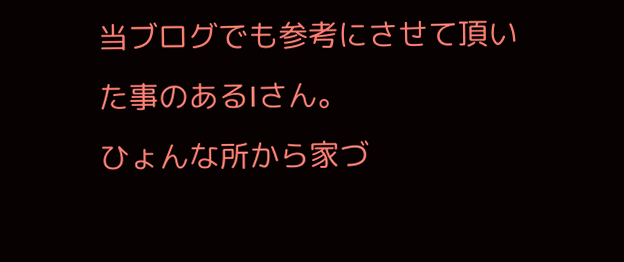当ブログでも参考にさせて頂いた事のあるIさん。
ひょんな所から家づ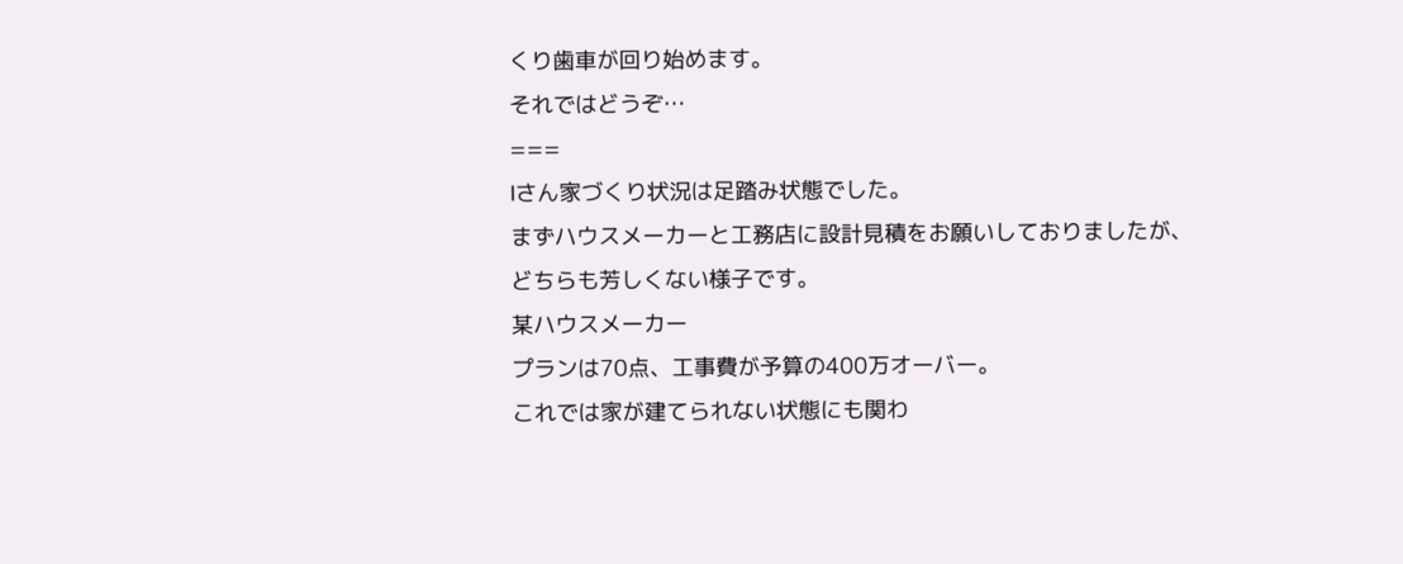くり歯車が回り始めます。
それではどうぞ…
===
Iさん家づくり状況は足踏み状態でした。
まずハウスメーカーと工務店に設計見積をお願いしておりましたが、
どちらも芳しくない様子です。
某ハウスメーカー
プランは70点、工事費が予算の400万オーバー。
これでは家が建てられない状態にも関わ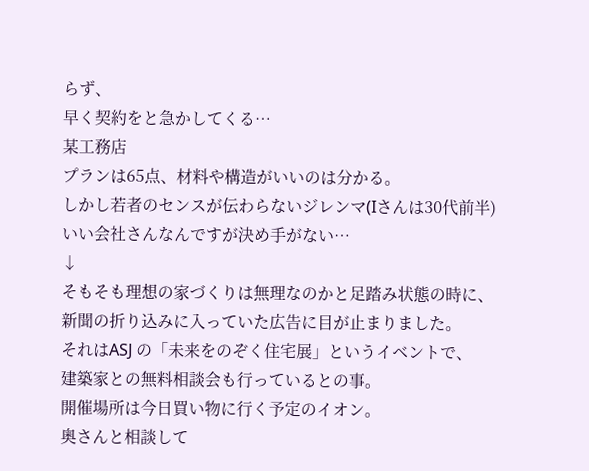らず、
早く契約をと急かしてくる…
某工務店
プランは65点、材料や構造がいいのは分かる。
しかし若者のセンスが伝わらないジレンマ(Iさんは30代前半)
いい会社さんなんですが決め手がない…
↓
そもそも理想の家づくりは無理なのかと足踏み状態の時に、
新聞の折り込みに入っていた広告に目が止まりました。
それはASJ の「未来をのぞく住宅展」というイベントで、
建築家との無料相談会も行っているとの事。
開催場所は今日買い物に行く予定のイオン。
奥さんと相談して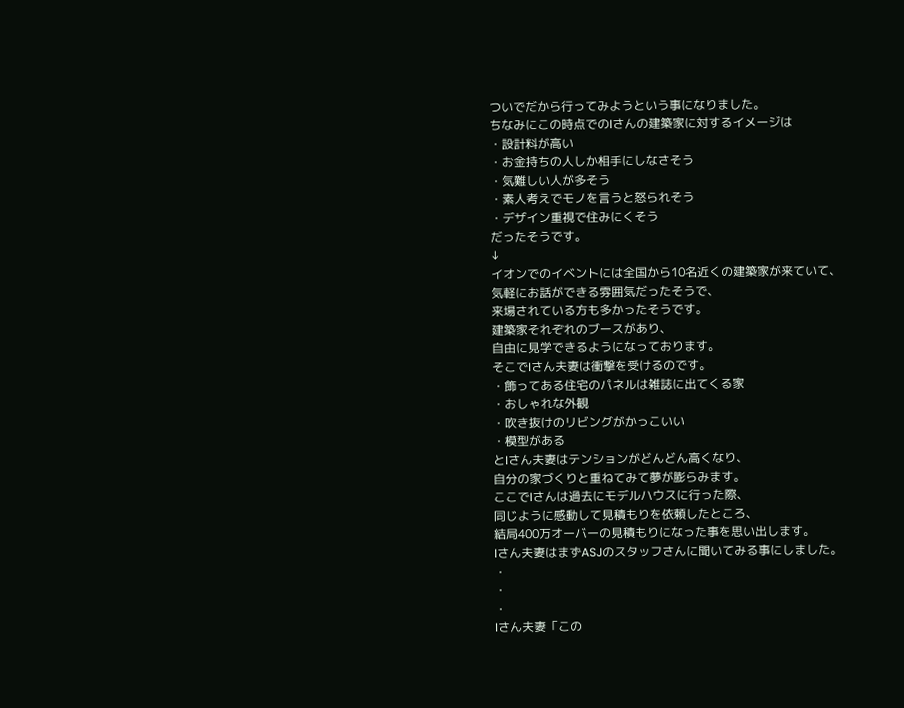ついでだから行ってみようという事になりました。
ちなみにこの時点でのIさんの建築家に対するイメージは
・設計料が高い
・お金持ちの人しか相手にしなさそう
・気難しい人が多そう
・素人考えでモノを言うと怒られそう
・デザイン重視で住みにくそう
だったそうです。
↓
イオンでのイベントには全国から10名近くの建築家が来ていて、
気軽にお話ができる雰囲気だったそうで、
来場されている方も多かったそうです。
建築家それぞれのブースがあり、
自由に見学できるようになっております。
そこでIさん夫妻は衝撃を受けるのです。
・飾ってある住宅のパネルは雑誌に出てくる家
・おしゃれな外観
・吹き抜けのリビングがかっこいい
・模型がある
とIさん夫妻はテンションがどんどん高くなり、
自分の家づくりと重ねてみて夢が膨らみます。
ここでIさんは過去にモデルハウスに行った際、
同じように感動して見積もりを依頼したところ、
結局400万オーバーの見積もりになった事を思い出します。
Iさん夫妻はまずASJのスタッフさんに聞いてみる事にしました。
・
・
・
Iさん夫妻「この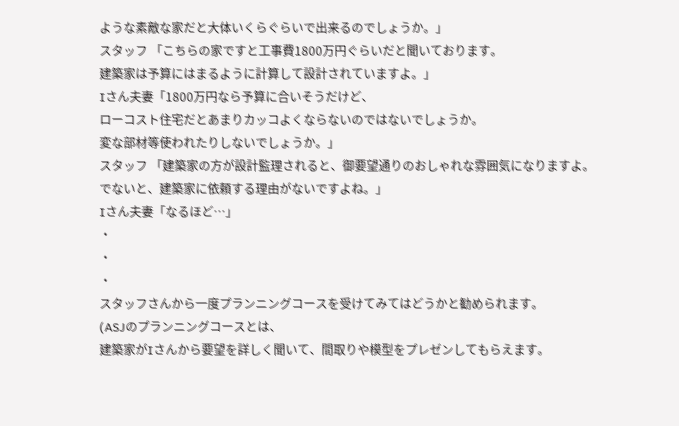ような素敵な家だと大体いくらぐらいで出来るのでしょうか。」
スタッフ 「こちらの家ですと工事費1800万円ぐらいだと聞いております。
建築家は予算にはまるように計算して設計されていますよ。」
Iさん夫妻「1800万円なら予算に合いそうだけど、
ローコスト住宅だとあまりカッコよくならないのではないでしょうか。
変な部材等使われたりしないでしょうか。」
スタッフ 「建築家の方が設計監理されると、御要望通りのおしゃれな雰囲気になりますよ。
でないと、建築家に依頼する理由がないですよね。」
Iさん夫妻「なるほど…」
・
・
・
スタッフさんから一度プランニングコースを受けてみてはどうかと勧められます。
(ASJのプランニングコースとは、
建築家がIさんから要望を詳しく聞いて、間取りや模型をプレゼンしてもらえます。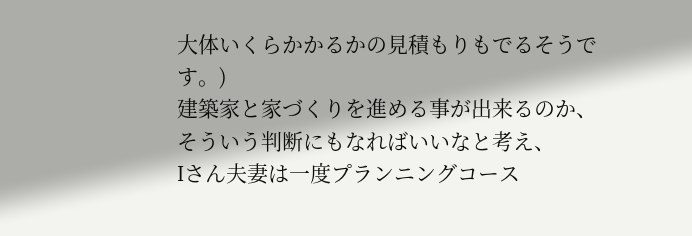大体いくらかかるかの見積もりもでるそうです。)
建築家と家づくりを進める事が出来るのか、
そういう判断にもなればいいなと考え、
Iさん夫妻は一度プランニングコース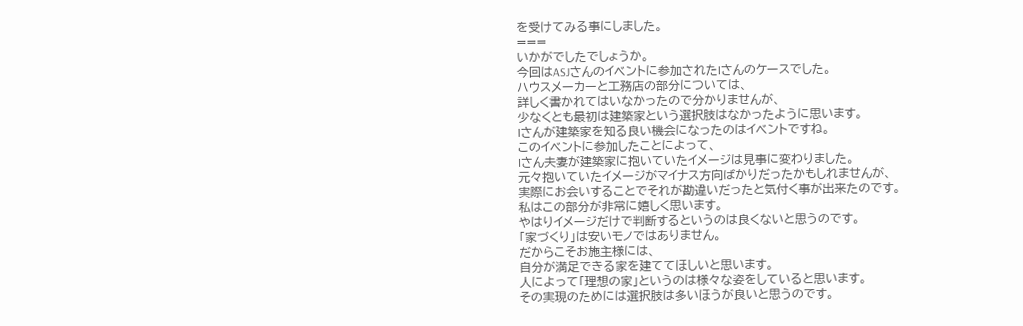を受けてみる事にしました。
===
いかがでしたでしょうか。
今回はASJさんのイベントに参加されたIさんのケースでした。
ハウスメーカーと工務店の部分については、
詳しく書かれてはいなかったので分かりませんが、
少なくとも最初は建築家という選択肢はなかったように思います。
Iさんが建築家を知る良い機会になったのはイベントですね。
このイベントに参加したことによって、
Iさん夫妻が建築家に抱いていたイメージは見事に変わりました。
元々抱いていたイメージがマイナス方向ばかりだったかもしれませんが、
実際にお会いすることでそれが勘違いだったと気付く事が出来たのです。
私はこの部分が非常に嬉しく思います。
やはりイメージだけで判断するというのは良くないと思うのです。
「家づくり」は安いモノではありません。
だからこそお施主様には、
自分が満足できる家を建ててほしいと思います。
人によって「理想の家」というのは様々な姿をしていると思います。
その実現のためには選択肢は多いほうが良いと思うのです。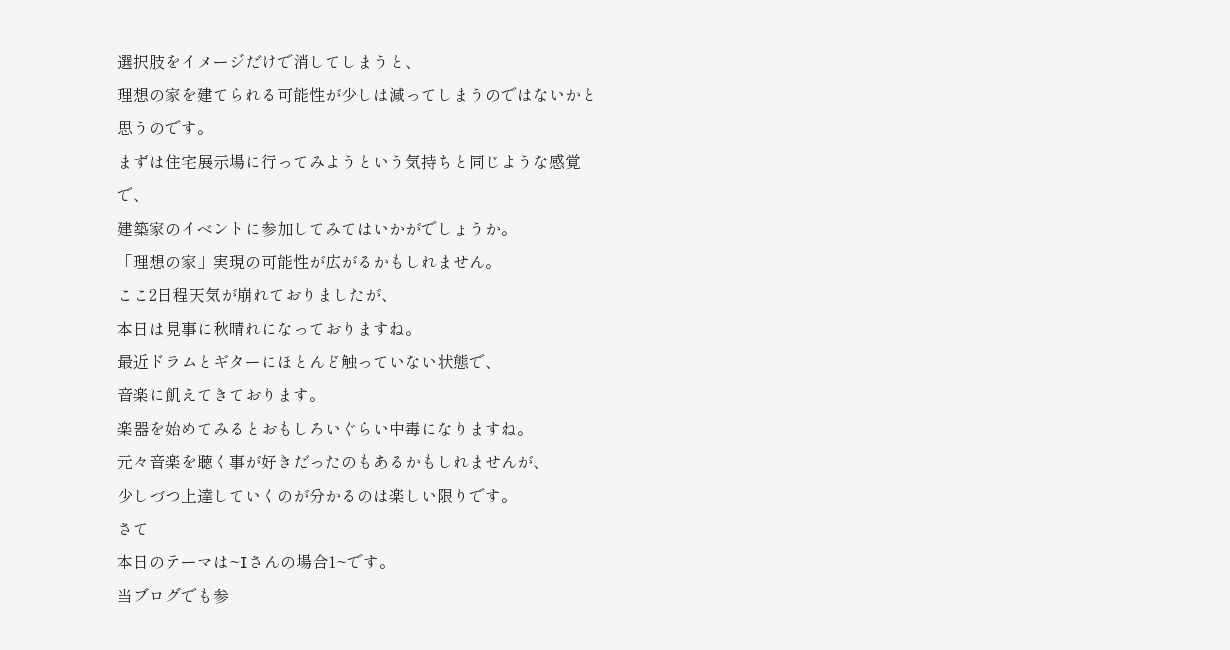選択肢をイメージだけで消してしまうと、
理想の家を建てられる可能性が少しは減ってしまうのではないかと思うのです。
まずは住宅展示場に行ってみようという気持ちと同じような感覚で、
建築家のイベントに参加してみてはいかがでしょうか。
「理想の家」実現の可能性が広がるかもしれません。
ここ2日程天気が崩れておりましたが、
本日は見事に秋晴れになっておりますね。
最近ドラムとギターにほとんど触っていない状態で、
音楽に飢えてきております。
楽器を始めてみるとおもしろいぐらい中毒になりますね。
元々音楽を聴く事が好きだったのもあるかもしれませんが、
少しづつ上達していくのが分かるのは楽しい限りです。
さて
本日のテーマは~Iさんの場合1~です。
当ブログでも参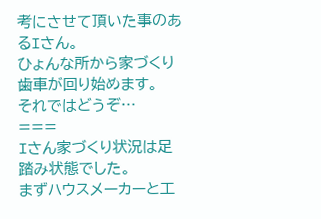考にさせて頂いた事のあるIさん。
ひょんな所から家づくり歯車が回り始めます。
それではどうぞ…
===
Iさん家づくり状況は足踏み状態でした。
まずハウスメーカーと工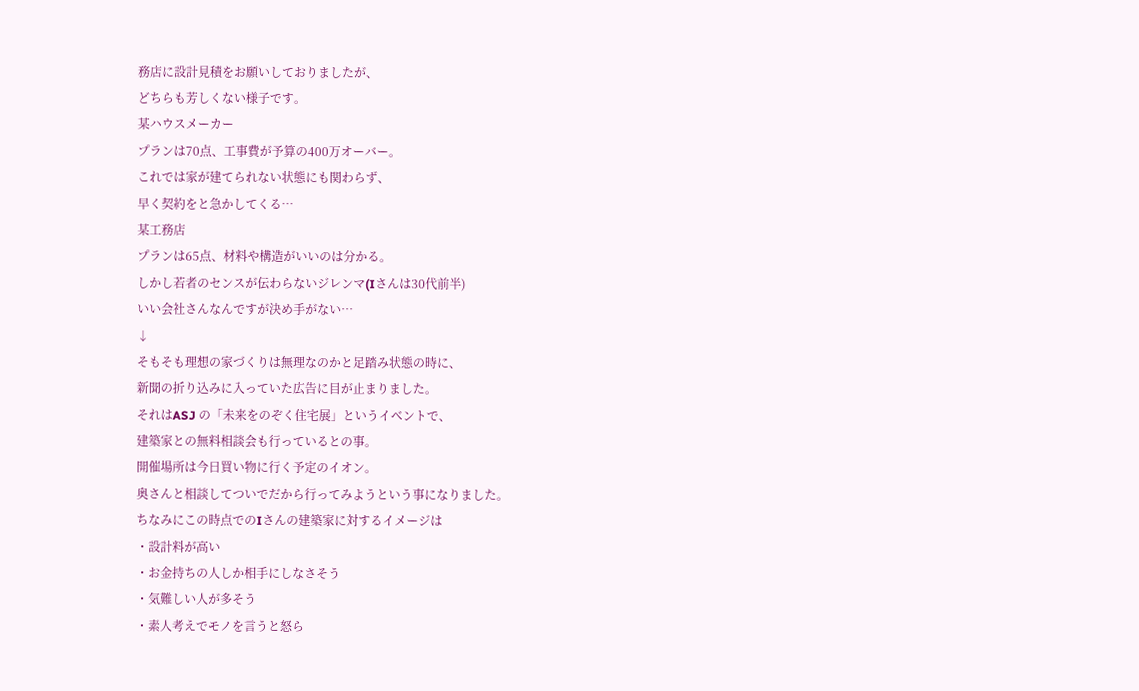務店に設計見積をお願いしておりましたが、
どちらも芳しくない様子です。
某ハウスメーカー
プランは70点、工事費が予算の400万オーバー。
これでは家が建てられない状態にも関わらず、
早く契約をと急かしてくる…
某工務店
プランは65点、材料や構造がいいのは分かる。
しかし若者のセンスが伝わらないジレンマ(Iさんは30代前半)
いい会社さんなんですが決め手がない…
↓
そもそも理想の家づくりは無理なのかと足踏み状態の時に、
新聞の折り込みに入っていた広告に目が止まりました。
それはASJ の「未来をのぞく住宅展」というイベントで、
建築家との無料相談会も行っているとの事。
開催場所は今日買い物に行く予定のイオン。
奥さんと相談してついでだから行ってみようという事になりました。
ちなみにこの時点でのIさんの建築家に対するイメージは
・設計料が高い
・お金持ちの人しか相手にしなさそう
・気難しい人が多そう
・素人考えでモノを言うと怒ら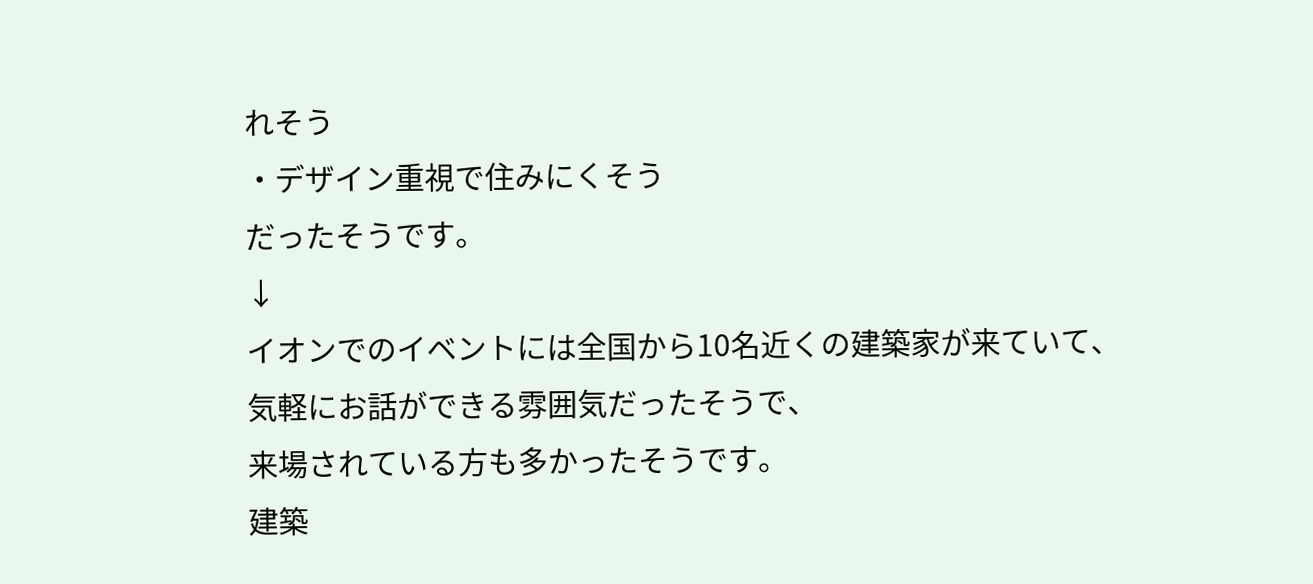れそう
・デザイン重視で住みにくそう
だったそうです。
↓
イオンでのイベントには全国から10名近くの建築家が来ていて、
気軽にお話ができる雰囲気だったそうで、
来場されている方も多かったそうです。
建築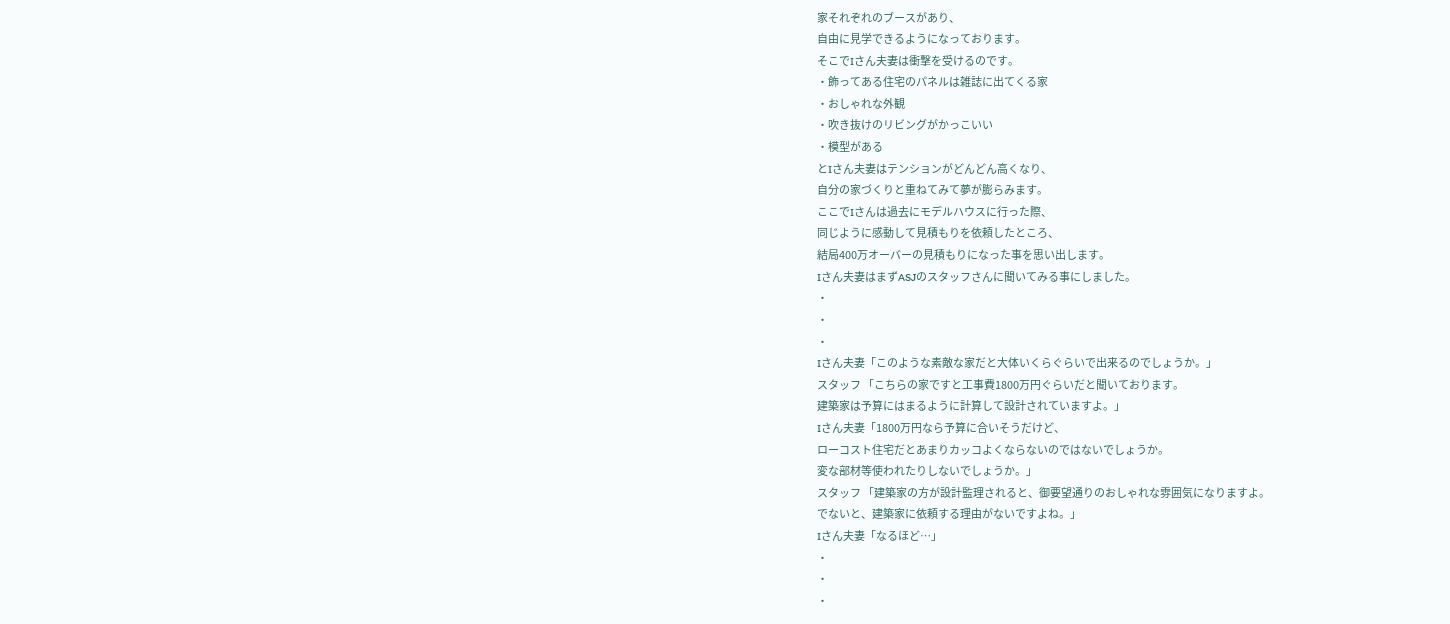家それぞれのブースがあり、
自由に見学できるようになっております。
そこでIさん夫妻は衝撃を受けるのです。
・飾ってある住宅のパネルは雑誌に出てくる家
・おしゃれな外観
・吹き抜けのリビングがかっこいい
・模型がある
とIさん夫妻はテンションがどんどん高くなり、
自分の家づくりと重ねてみて夢が膨らみます。
ここでIさんは過去にモデルハウスに行った際、
同じように感動して見積もりを依頼したところ、
結局400万オーバーの見積もりになった事を思い出します。
Iさん夫妻はまずASJのスタッフさんに聞いてみる事にしました。
・
・
・
Iさん夫妻「このような素敵な家だと大体いくらぐらいで出来るのでしょうか。」
スタッフ 「こちらの家ですと工事費1800万円ぐらいだと聞いております。
建築家は予算にはまるように計算して設計されていますよ。」
Iさん夫妻「1800万円なら予算に合いそうだけど、
ローコスト住宅だとあまりカッコよくならないのではないでしょうか。
変な部材等使われたりしないでしょうか。」
スタッフ 「建築家の方が設計監理されると、御要望通りのおしゃれな雰囲気になりますよ。
でないと、建築家に依頼する理由がないですよね。」
Iさん夫妻「なるほど…」
・
・
・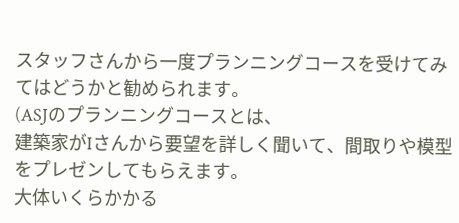スタッフさんから一度プランニングコースを受けてみてはどうかと勧められます。
(ASJのプランニングコースとは、
建築家がIさんから要望を詳しく聞いて、間取りや模型をプレゼンしてもらえます。
大体いくらかかる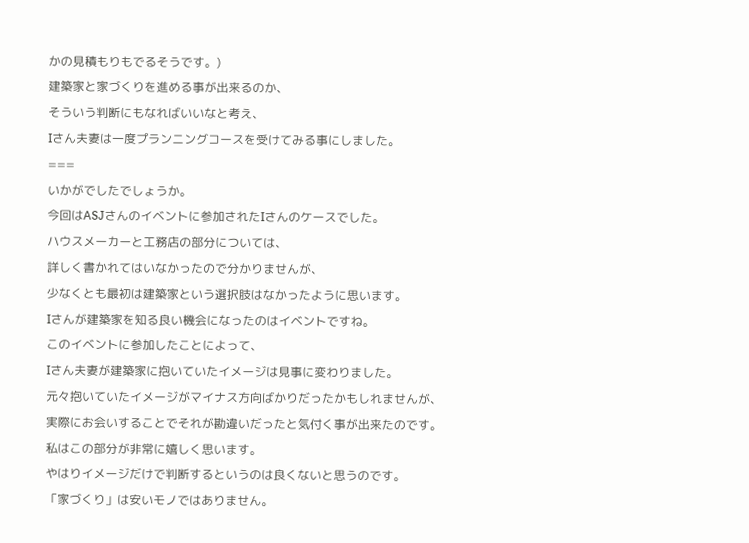かの見積もりもでるそうです。)
建築家と家づくりを進める事が出来るのか、
そういう判断にもなればいいなと考え、
Iさん夫妻は一度プランニングコースを受けてみる事にしました。
===
いかがでしたでしょうか。
今回はASJさんのイベントに参加されたIさんのケースでした。
ハウスメーカーと工務店の部分については、
詳しく書かれてはいなかったので分かりませんが、
少なくとも最初は建築家という選択肢はなかったように思います。
Iさんが建築家を知る良い機会になったのはイベントですね。
このイベントに参加したことによって、
Iさん夫妻が建築家に抱いていたイメージは見事に変わりました。
元々抱いていたイメージがマイナス方向ばかりだったかもしれませんが、
実際にお会いすることでそれが勘違いだったと気付く事が出来たのです。
私はこの部分が非常に嬉しく思います。
やはりイメージだけで判断するというのは良くないと思うのです。
「家づくり」は安いモノではありません。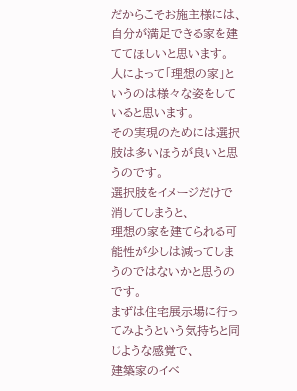だからこそお施主様には、
自分が満足できる家を建ててほしいと思います。
人によって「理想の家」というのは様々な姿をしていると思います。
その実現のためには選択肢は多いほうが良いと思うのです。
選択肢をイメージだけで消してしまうと、
理想の家を建てられる可能性が少しは減ってしまうのではないかと思うのです。
まずは住宅展示場に行ってみようという気持ちと同じような感覚で、
建築家のイベ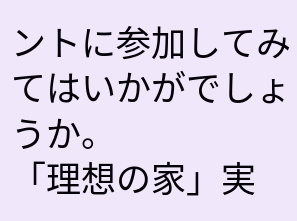ントに参加してみてはいかがでしょうか。
「理想の家」実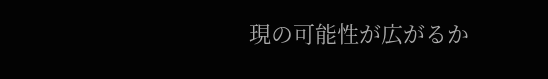現の可能性が広がるか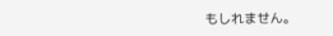もしれません。